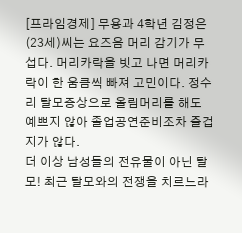[프라임경제] 무용과 4학년 김정은(23세)씨는 요즈음 머리 감기가 무섭다. 머리카락을 빗고 나면 머리카락이 한 움큼씩 빠져 고민이다. 정수리 탈모증상으로 올림머리를 해도 예쁘지 않아 졸업공연준비조차 즐겁지가 않다.
더 이상 남성들의 전유물이 아닌 탈모! 최근 탈모와의 전쟁을 치르느라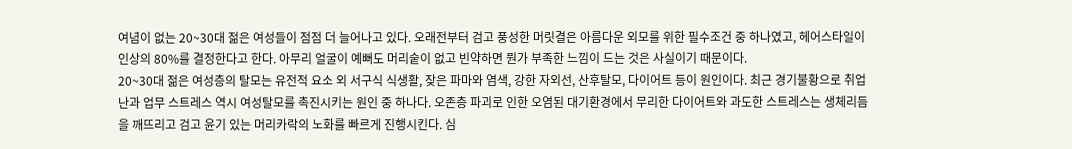여념이 없는 20~30대 젊은 여성들이 점점 더 늘어나고 있다. 오래전부터 검고 풍성한 머릿결은 아름다운 외모를 위한 필수조건 중 하나였고, 헤어스타일이 인상의 80%를 결정한다고 한다. 아무리 얼굴이 예뻐도 머리숱이 없고 빈약하면 뭔가 부족한 느낌이 드는 것은 사실이기 때문이다.
20~30대 젊은 여성층의 탈모는 유전적 요소 외 서구식 식생활, 잦은 파마와 염색, 강한 자외선, 산후탈모, 다이어트 등이 원인이다. 최근 경기불황으로 취업난과 업무 스트레스 역시 여성탈모를 촉진시키는 원인 중 하나다. 오존층 파괴로 인한 오염된 대기환경에서 무리한 다이어트와 과도한 스트레스는 생체리듬을 깨뜨리고 검고 윤기 있는 머리카락의 노화를 빠르게 진행시킨다. 심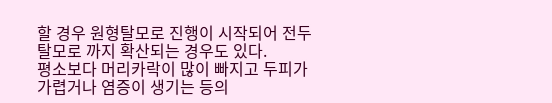할 경우 원형탈모로 진행이 시작되어 전두탈모로 까지 확산되는 경우도 있다.
평소보다 머리카락이 많이 빠지고 두피가 가렵거나 염증이 생기는 등의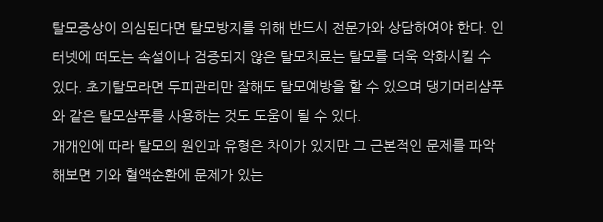탈모증상이 의심된다면 탈모방지를 위해 반드시 전문가와 상담하여야 한다. 인터넷에 떠도는 속설이나 검증되지 않은 탈모치료는 탈모를 더욱 악화시킬 수 있다. 초기탈모라면 두피관리만 잘해도 탈모예방을 할 수 있으며 댕기머리샴푸와 같은 탈모샴푸를 사용하는 것도 도움이 될 수 있다.
개개인에 따라 탈모의 원인과 유형은 차이가 있지만 그 근본적인 문제를 파악해보면 기와 혈액순환에 문제가 있는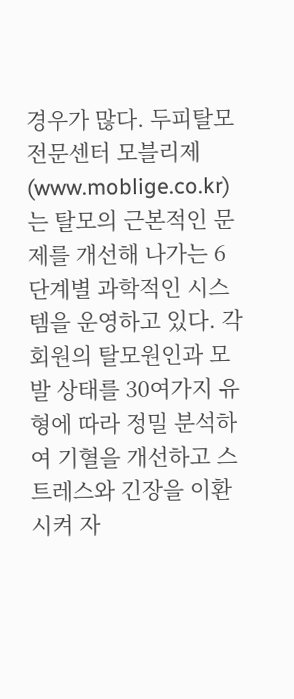경우가 많다. 두피탈모 전문센터 모블리제(www.moblige.co.kr)는 탈모의 근본적인 문제를 개선해 나가는 6단계별 과학적인 시스템을 운영하고 있다. 각 회원의 탈모원인과 모발 상태를 30여가지 유형에 따라 정밀 분석하여 기혈을 개선하고 스트레스와 긴장을 이환시켜 자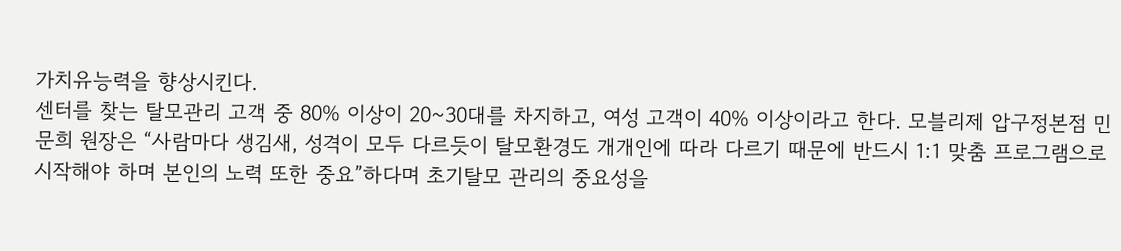가치유능력을 향상시킨다.
센터를 찾는 탈모관리 고객 중 80% 이상이 20~30대를 차지하고, 여성 고객이 40% 이상이라고 한다. 모블리제 압구정본점 민문희 원장은 “사람마다 생김새, 성격이 모두 다르듯이 탈모환경도 개개인에 따라 다르기 때문에 반드시 1:1 맞춤 프로그램으로 시작해야 하며 본인의 노력 또한 중요”하다며 초기탈모 관리의 중요성을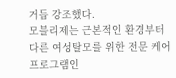거듭 강조했다.
모블리제는 근본적인 환경부터 다른 여성탈모를 위한 전문 케어프로그램인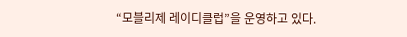“모블리제 레이디클럽”을 운영하고 있다.